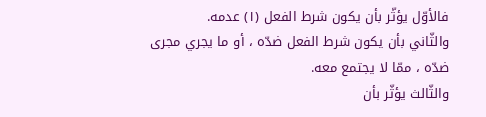فالأوّل يؤثّر بأن يكون شرط الفعل (١) عدمه.
والثّاني بأن يكون شرط الفعل ضدّه ، أو ما يجري مجرى ضدّه ، ممّا لا يجتمع معه.
والثّالث يؤثّر بأن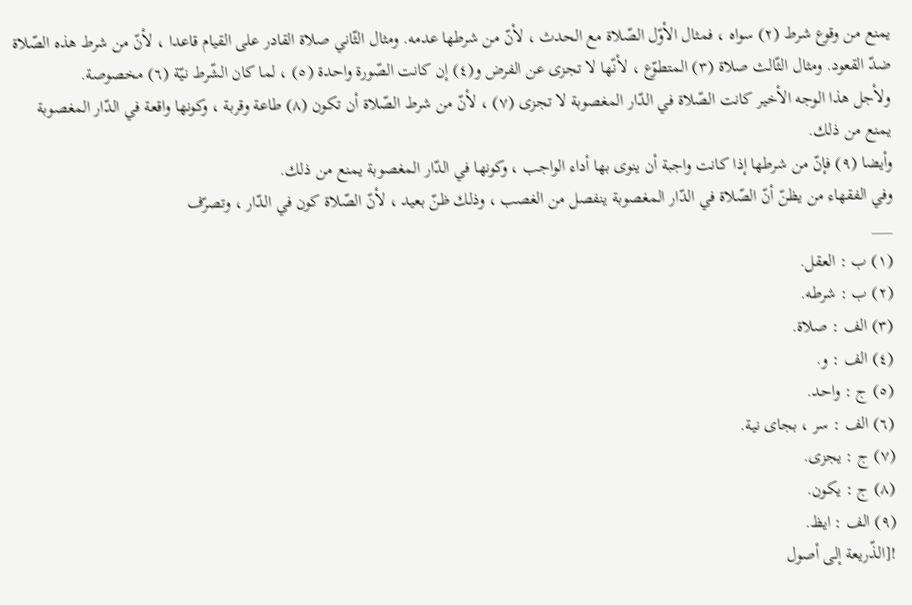يمنع من وقوع شرط (٢) سواه ، فمثال الأوّل الصّلاة مع الحدث ، لأنّ من شرطها عدمه. ومثال الثّاني صلاة القادر على القيام قاعدا ، لأنّ من شرط هذه الصّلاة ضدّ القعود. ومثال الثّالث صلاة (٣) المتطوّع ، لأنّها لا تجزى عن الفرض و(٤) إن كانت الصّورة واحدة (٥) ، لما كان الشّرط نيّة (٦) مخصوصة.
ولأجل هذا الوجه الأخير كانت الصّلاة في الدّار المغصوبة لا تجزى (٧) ، لأنّ من شرط الصّلاة أن تكون (٨) طاعة وقربة ، وكونها واقعة في الدّار المغصوبة يمنع من ذلك.
وأيضا (٩) فإنّ من شرطها إذا كانت واجبة أن ينوى بها أداء الواجب ، وكونها في الدّار المغصوبة يمنع من ذلك.
وفي الفقهاء من يظنّ أنّ الصّلاة في الدّار المغصوبة ينفصل من الغصب ، وذلك ظنّ بعيد ، لأنّ الصّلاة كون في الدّار ، وتصرّف
___
(١) ب : العقل.
(٢) ب : شرطه.
(٣) الف : صلاة.
(٤) الف : و.
(٥) ج : واحد.
(٦) الف : سر ، بجاى نية.
(٧) ج : يجزى.
(٨) ج : يكون.
(٩) الف : ايظ.
![الذّريعة إلى أصول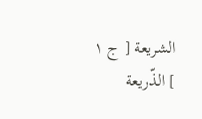الشريعة [ ج ١ ] الذّريعة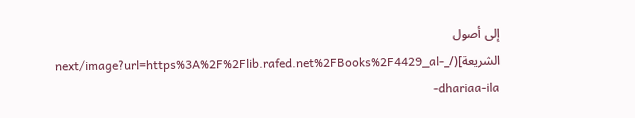إلى أصول الشريعة](/_next/image?url=https%3A%2F%2Flib.rafed.net%2FBooks%2F4429_al-dhariaa-ila-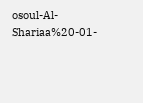osoul-Al-Shariaa%20-01-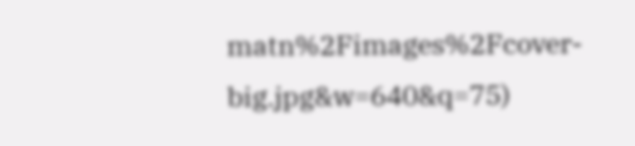matn%2Fimages%2Fcover-big.jpg&w=640&q=75)